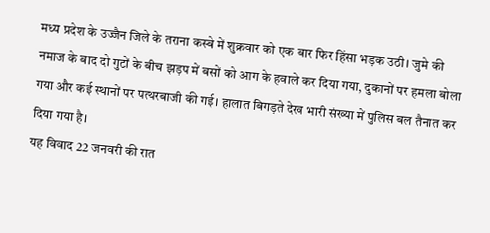मध्य प्रदेश के उज्जैन जिले के तराना कस्बे में शुक्रवार को एक बार फिर हिंसा भड़क उठी। जुमे की नमाज के बाद दो गुटों के बीच झड़प में बसों को आग के हवाले कर दिया गया, दुकानों पर हमला बोला गया और कई स्थानों पर पत्थरबाजी की गई। हालात बिगड़ते देख भारी संख्या में पुलिस बल तैनात कर दिया गया है।
यह विवाद 22 जनवरी की रात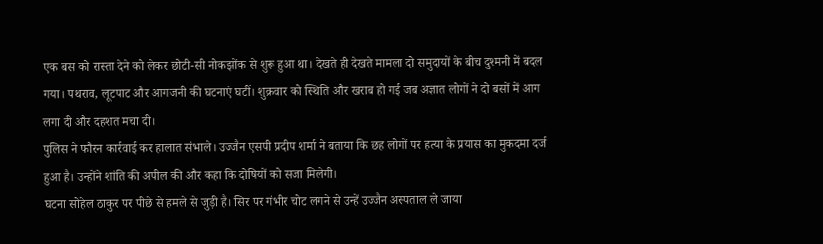एक बस को रास्ता देने को लेकर छोटी-सी नोकझोंक से शुरू हुआ था। देखते ही देखते मामला दो समुदायों के बीच दुश्मनी में बदल गया। पथराव, लूटपाट और आगजनी की घटनाएं घटीं। शुक्रवार को स्थिति और खराब हो गई जब अज्ञात लोगों ने दो बसों में आग लगा दी और दहशत मचा दी।
पुलिस ने फौरन कार्रवाई कर हालात संभाले। उज्जैन एसपी प्रदीप शर्मा ने बताया कि छह लोगों पर हत्या के प्रयास का मुकदमा दर्ज हुआ है। उन्होंने शांति की अपील की और कहा कि दोषियों को सजा मिलेगी।
घटना सोहेल ठाकुर पर पीछे से हमले से जुड़ी है। सिर पर गंभीर चोट लगने से उन्हें उज्जैन अस्पताल ले जाया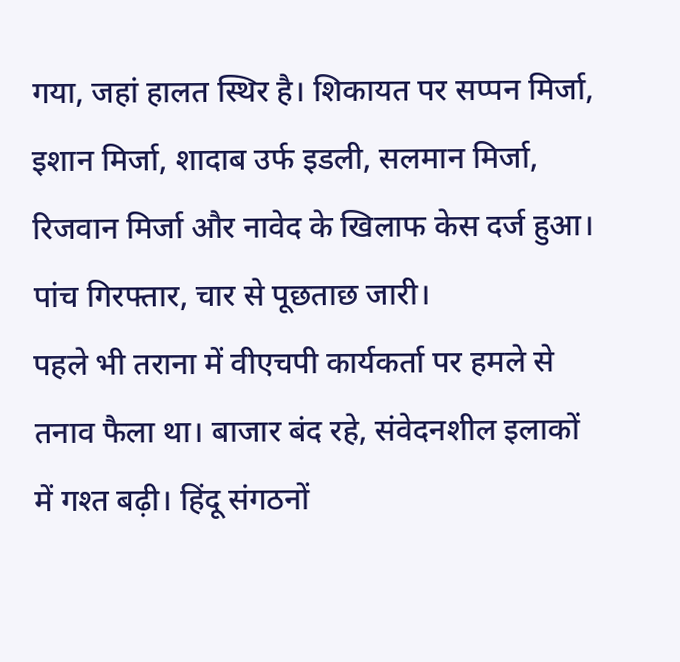गया, जहां हालत स्थिर है। शिकायत पर सप्पन मिर्जा, इशान मिर्जा, शादाब उर्फ इडली, सलमान मिर्जा, रिजवान मिर्जा और नावेद के खिलाफ केस दर्ज हुआ। पांच गिरफ्तार, चार से पूछताछ जारी।
पहले भी तराना में वीएचपी कार्यकर्ता पर हमले से तनाव फैला था। बाजार बंद रहे, संवेदनशील इलाकों में गश्त बढ़ी। हिंदू संगठनों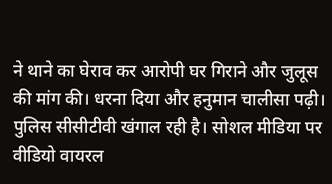ने थाने का घेराव कर आरोपी घर गिराने और जुलूस की मांग की। धरना दिया और हनुमान चालीसा पढ़ी।
पुलिस सीसीटीवी खंगाल रही है। सोशल मीडिया पर वीडियो वायरल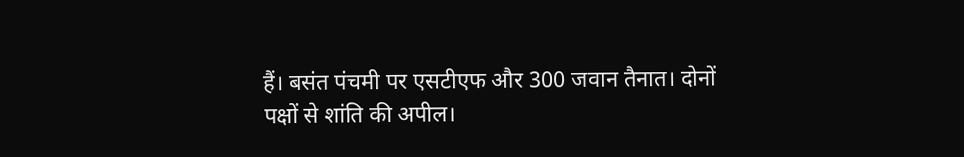हैं। बसंत पंचमी पर एसटीएफ और 300 जवान तैनात। दोनों पक्षों से शांति की अपील।